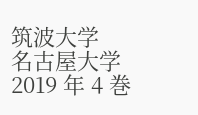筑波大学
名古屋大学
2019 年 4 巻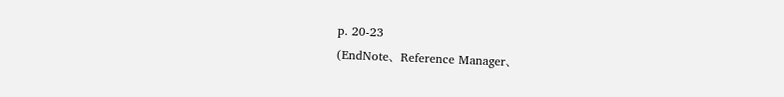p. 20-23
(EndNote、Reference Manager、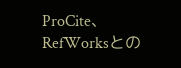ProCite、RefWorksとの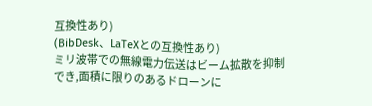互換性あり)
(BibDesk、LaTeXとの互換性あり)
ミリ波帯での無線電力伝送はビーム拡散を抑制でき,面積に限りのあるドローンに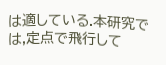は適している.本研究では,定点で飛行して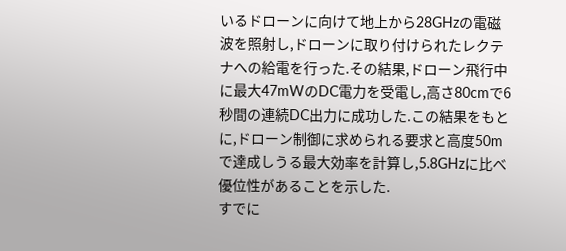いるドローンに向けて地上から28GHzの電磁波を照射し,ドローンに取り付けられたレクテナへの給電を行った.その結果,ドローン飛行中に最大47mWのDC電力を受電し,高さ80cmで6秒間の連続DC出力に成功した.この結果をもとに,ドローン制御に求められる要求と高度50mで達成しうる最大効率を計算し,5.8GHzに比べ優位性があることを示した.
すでに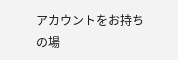アカウントをお持ちの場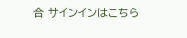合 サインインはこちら